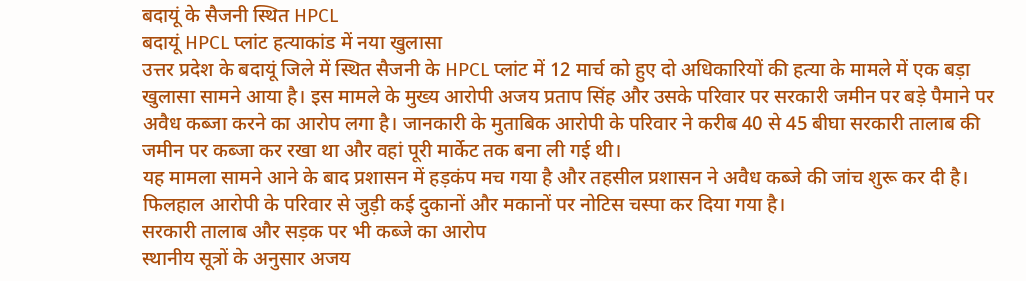बदायूं के सैजनी स्थित HPCL
बदायूं HPCL प्लांट हत्याकांड में नया खुलासा
उत्तर प्रदेश के बदायूं जिले में स्थित सैजनी के HPCL प्लांट में 12 मार्च को हुए दो अधिकारियों की हत्या के मामले में एक बड़ा खुलासा सामने आया है। इस मामले के मुख्य आरोपी अजय प्रताप सिंह और उसके परिवार पर सरकारी जमीन पर बड़े पैमाने पर अवैध कब्जा करने का आरोप लगा है। जानकारी के मुताबिक आरोपी के परिवार ने करीब 40 से 45 बीघा सरकारी तालाब की जमीन पर कब्जा कर रखा था और वहां पूरी मार्केट तक बना ली गई थी।
यह मामला सामने आने के बाद प्रशासन में हड़कंप मच गया है और तहसील प्रशासन ने अवैध कब्जे की जांच शुरू कर दी है। फिलहाल आरोपी के परिवार से जुड़ी कई दुकानों और मकानों पर नोटिस चस्पा कर दिया गया है।
सरकारी तालाब और सड़क पर भी कब्जे का आरोप
स्थानीय सूत्रों के अनुसार अजय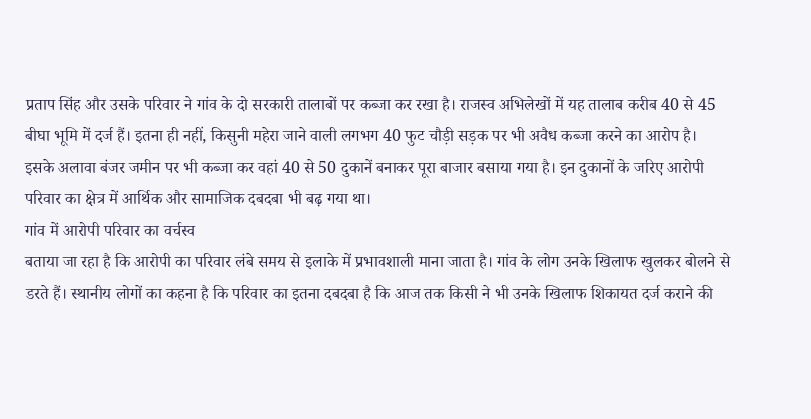प्रताप सिंह और उसके परिवार ने गांव के दो सरकारी तालाबों पर कब्जा कर रखा है। राजस्व अभिलेखों में यह तालाब करीब 40 से 45 बीघा भूमि में दर्ज हैं। इतना ही नहीं, किसुनी महेरा जाने वाली लगभग 40 फुट चौड़ी सड़क पर भी अवैध कब्जा करने का आरोप है।
इसके अलावा बंजर जमीन पर भी कब्जा कर वहां 40 से 50 दुकानें बनाकर पूरा बाजार बसाया गया है। इन दुकानों के जरिए आरोपी परिवार का क्षेत्र में आर्थिक और सामाजिक दबदबा भी बढ़ गया था।
गांव में आरोपी परिवार का वर्चस्व
बताया जा रहा है कि आरोपी का परिवार लंबे समय से इलाके में प्रभावशाली माना जाता है। गांव के लोग उनके खिलाफ खुलकर बोलने से डरते हैं। स्थानीय लोगों का कहना है कि परिवार का इतना दबदबा है कि आज तक किसी ने भी उनके खिलाफ शिकायत दर्ज कराने की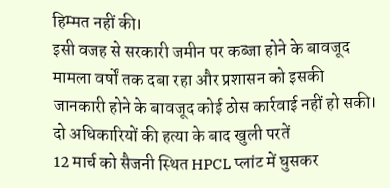हिम्मत नहीं की।
इसी वजह से सरकारी जमीन पर कब्जा होने के बावजूद मामला वर्षों तक दबा रहा और प्रशासन को इसकी जानकारी होने के बावजूद कोई ठोस कार्रवाई नहीं हो सकी।
दो अधिकारियों की हत्या के बाद खुली परतें
12 मार्च को सैजनी स्थित HPCL प्लांट में घुसकर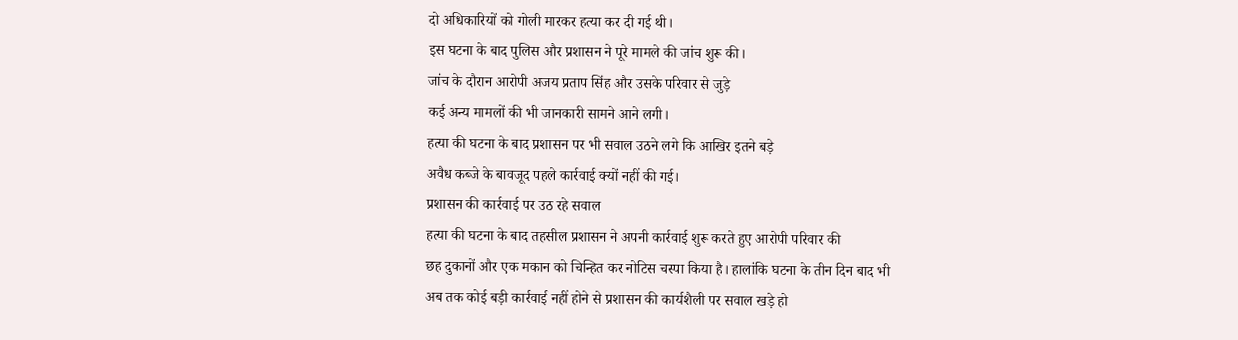दो अधिकारियों को गोली मारकर हत्या कर दी गई थी।
इस घटना के बाद पुलिस और प्रशासन ने पूरे मामले की जांच शुरू की।
जांच के दौरान आरोपी अजय प्रताप सिंह और उसके परिवार से जुड़े
कई अन्य मामलों की भी जानकारी सामने आने लगी।
हत्या की घटना के बाद प्रशासन पर भी सवाल उठने लगे कि आखिर इतने बड़े
अवैध कब्जे के बावजूद पहले कार्रवाई क्यों नहीं की गई।
प्रशासन की कार्रवाई पर उठ रहे सवाल
हत्या की घटना के बाद तहसील प्रशासन ने अपनी कार्रवाई शुरू करते हुए आरोपी परिवार की
छह दुकानों और एक मकान को चिन्हित कर नोटिस चस्पा किया है। हालांकि घटना के तीन दिन बाद भी
अब तक कोई बड़ी कार्रवाई नहीं होने से प्रशासन की कार्यशैली पर सवाल खड़े हो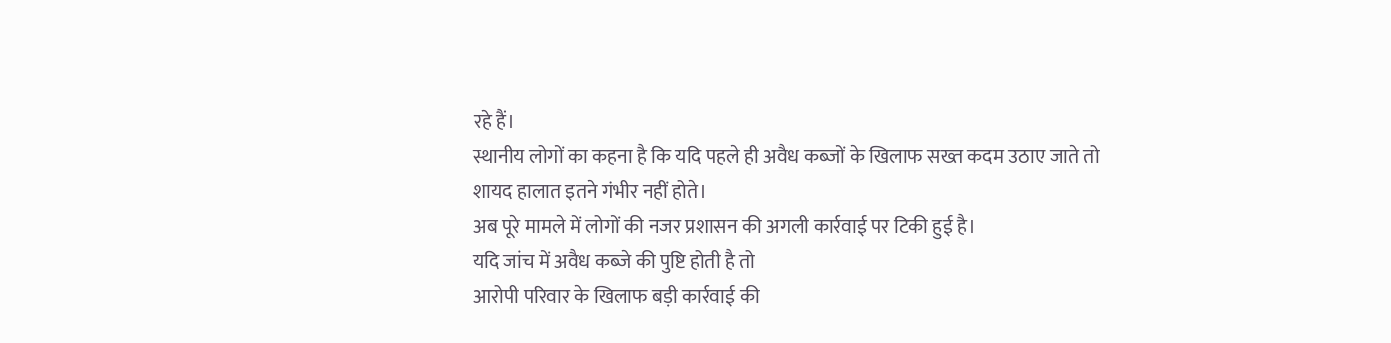रहे हैं।
स्थानीय लोगों का कहना है कि यदि पहले ही अवैध कब्जों के खिलाफ सख्त कदम उठाए जाते तो
शायद हालात इतने गंभीर नहीं होते।
अब पूरे मामले में लोगों की नजर प्रशासन की अगली कार्रवाई पर टिकी हुई है।
यदि जांच में अवैध कब्जे की पुष्टि होती है तो
आरोपी परिवार के खिलाफ बड़ी कार्रवाई की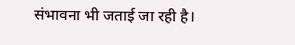संभावना भी जताई जा रही है।